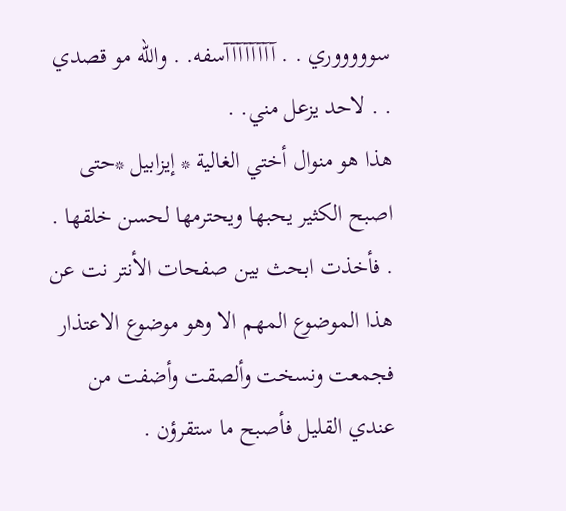سوووووري . . آآآآآآآآسفه. . والله مو قصدي . . لاحد يزعل مني. .
هذا هو منوال أختي الغالية * إيزابيل *حتى اصبح الكثير يحبها ويحترمها لحسن خلقها . . فأخذت ابحث بين صفحات الأنتر نت عن هذا الموضوع المهم الا وهو موضوع الاعتذار فجمعت ونسخت وألصقت وأضفت من عندي القليل فأصبح ما ستقرؤن .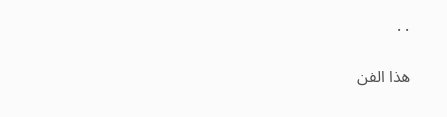. .

هذا الفن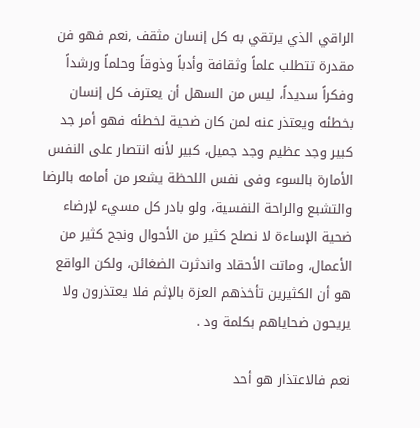الراقي الذي يرتقي به كل إنسان مثقف ,نعم فهو فن مقدرة تتطلب علماً وثقافة وأدباً وذوقاً وحلماً ورشداً وفكراً سديداً، ليس من السهل أن يعترف كل إنسان بخطئه ويعتذر عنه لمن كان ضحية لخطئه فهو أمر جد كبير وجد عظيم وجد جميل، كبير لأنه انتصار على النفس الأمارة بالسوء وفى نفس اللحظة يشعر من أمامه بالرضا والتشبع والراحة النفسية، ولو بادر كل مسيء لإرضاء ضحية الإساءة لا نصلح كثير من الأحوال ونجح كثير من الأعمال، وماتت الأحقاد واندثرت الضغائن، ولكن الواقع هو أن الكثيرين تأخذهم العزة بالإثم فلا يعتذرون ولا يريحون ضحاياهم بكلمة ود .

نعم فالاعتذار هو أحد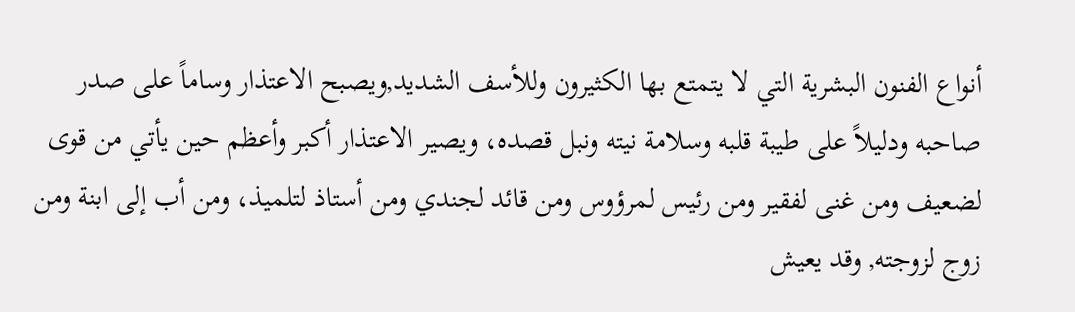أنواع الفنون البشرية التي لا يتمتع بها الكثيرون وللأسف الشديد,ويصبح الاعتذار وساماً على صدر صاحبه ودليلاً على طيبة قلبه وسلامة نيته ونبل قصده، ويصير الاعتذار أكبر وأعظم حين يأتي من قوى لضعيف ومن غنى لفقير ومن رئيس لمرؤوس ومن قائد لجندي ومن أستاذ لتلميذ، ومن أب إلى ابنة ومن زوج لزوجته, وقد يعيش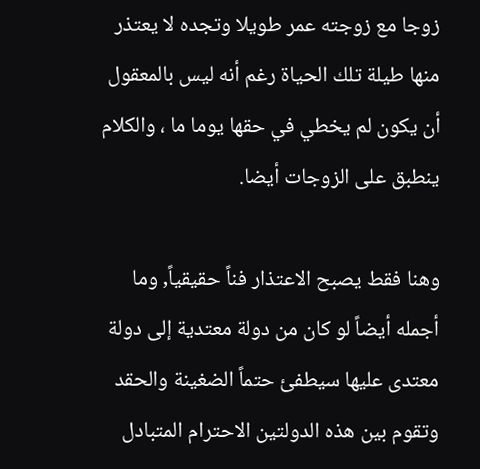زوجا مع زوجته عمر طويلا وتجده لا يعتذر منها طيلة تلك الحياة رغم أنه ليس بالمعقول أن يكون لم يخطي في حقها يوما ما ، والكلام ينطبق على الزوجات أيضا.

وهنا فقط يصبح الاعتذار فناً حقيقياً, وما أجمله أيضاً لو كان من دولة معتدية إلى دولة معتدى عليها سيطفئ حتماً الضغينة والحقد وتقوم بين هذه الدولتين الاحترام المتبادل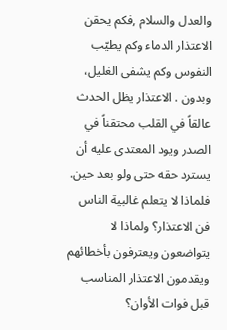والعدل والسلام ,فكم يحقن الاعتذار الدماء وكم يطيّب النفوس وكم يشفى الغليل، وبدون . الاعتذار يظل الحدث عالقاً في القلب محتقناً في الصدر ويود المعتدى عليه أن يسترد حقه حتى ولو بعد حين. فلماذا لا يتعلم غالبية الناس فن الاعتذار؟ ولماذا لا يتواضعون ويعترفون بأخطائهم ويقدمون الاعتذار المناسب قبل فوات الأوان؟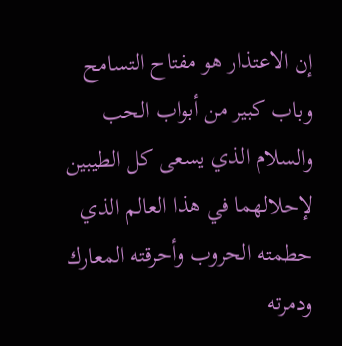إن الاعتذار هو مفتاح التسامح وباب كبير من أبواب الحب والسلام الذي يسعى كل الطيبين لإحلالهما في هذا العالم الذي حطمته الحروب وأحرقته المعارك ودمرته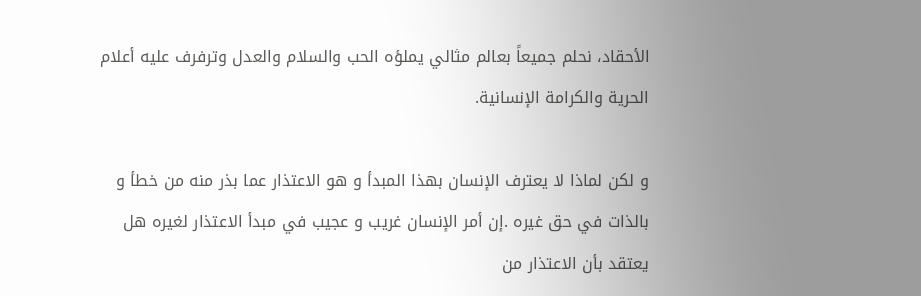الأحقاد، نحلم جميعاً بعالم مثالي يملؤه الحب والسلام والعدل وترفرف عليه أعلام الحرية والكرامة الإنسانية.

و لكن لماذا لا يعترف الإنسان بهذا المبدأ و هو الاعتذار عما بذر منه من خطأ و بالذات في حق غيره .إن أمر الإنسان غريب و عجيب في مبدأ الاعتذار لغيره هل يعتقد بأن الاعتذار من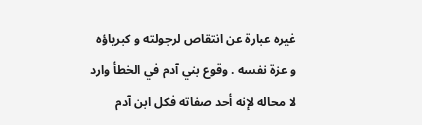غيره عبارة عن انتقاص لرجولته و كبرياؤه و عزة نفسه . وقوع بني آدم في الخطأ وارد لا محاله لإنه أحد صفاته فكل ابن آدم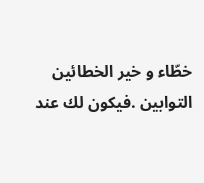خطّاء و خير الخطائين التوابين .فيكون لك عند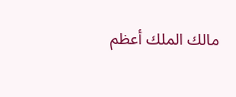مالك الملك أعظم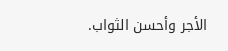الأجر وأحسن الثواب.